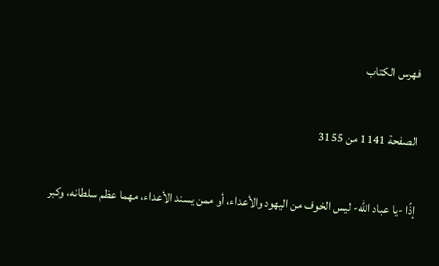فهرس الكتاب

الصفحة 1141 من 3155

إذًا -يا عباد الله- ليس الخوف من اليهود والأعداء، أو ممن يسند الأعداء، مهما عظم سلطانه، وكبر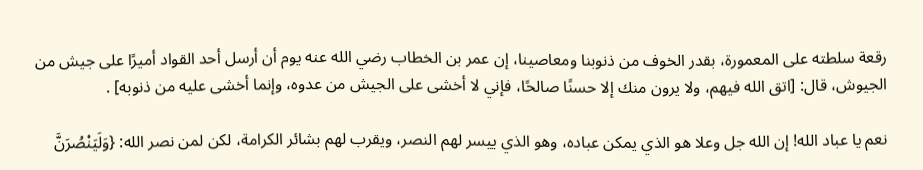رقعة سلطته على المعمورة، بقدر الخوف من ذنوبنا ومعاصينا، إن عمر بن الخطاب رضي الله عنه يوم أن أرسل أحد القواد أميرًا على جيش من الجيوش، قال: [اتق الله فيهم، ولا يرون منك إلا حسنًا صالحًا، فإني لا أخشى على الجيش من عدوه، وإنما أخشى عليه من ذنوبه] .

نعم يا عباد الله! إن الله جل وعلا هو الذي يمكن عباده، وهو الذي ييسر لهم النصر، ويقرب لهم بشائر الكرامة، لكن لمن نصر الله: {وَلَيَنْصُرَنَّ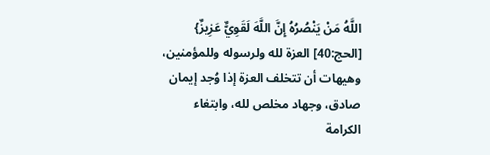اللَّهُ مَنْ يَنْصُرُهُ إِنَّ اللَّهَ لَقَوِيٌّ عَزِيزٌ} [الحج:40] العزة لله ولرسوله وللمؤمنين، وهيهات أن تتخلف العزة إذا وُجد إيمان صادق، وجهاد مخلص لله، وابتغاء الكرامة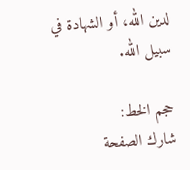لدين الله، أو الشهادة في سبيل الله.

حجم الخط:
شارك الصفحة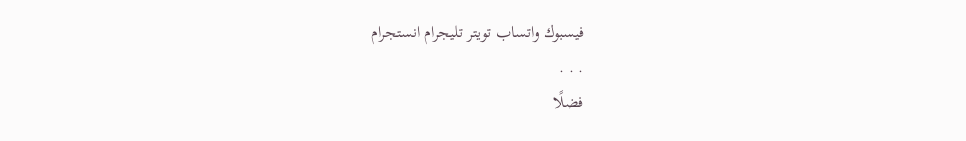فيسبوك واتساب تويتر تليجرام انستجرام
. . .
فضلًا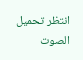انتظر تحميل الصوت